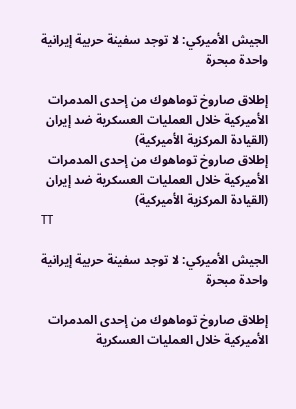الجيش الأميركي: لا توجد سفينة حربية إيرانية واحدة مبحرة

إطلاق صاروخ توماهوك من إحدى المدمرات الأميركية خلال العمليات العسكرية ضد إيران (القيادة المركزية الأميركية)
إطلاق صاروخ توماهوك من إحدى المدمرات الأميركية خلال العمليات العسكرية ضد إيران (القيادة المركزية الأميركية)
TT

الجيش الأميركي: لا توجد سفينة حربية إيرانية واحدة مبحرة

إطلاق صاروخ توماهوك من إحدى المدمرات الأميركية خلال العمليات العسكرية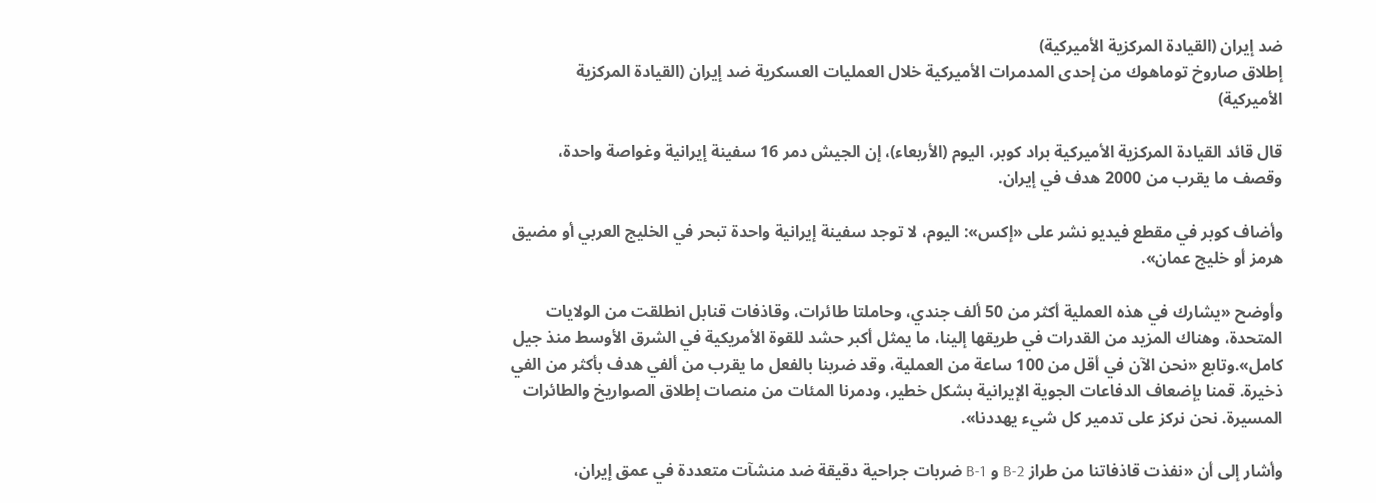ضد إيران (القيادة المركزية الأميركية)
إطلاق صاروخ توماهوك من إحدى المدمرات الأميركية خلال العمليات العسكرية ضد إيران (القيادة المركزية الأميركية)

قال قائد القيادة المركزية الأميركية براد كوبر، اليوم (الأربعاء)، ‌إن ‌الجيش دمر ‌16 سفينة إيرانية وغواصة واحدة، وقصف ما يقرب من 2000 هدف ‌في ‌إيران.

وأضاف كوبر ‌في ‌مقطع فيديو نشر على «إكس»: اليوم، ‌لا توجد سفينة إيرانية واحدة تبحر في الخليج العربي أو مضيق هرمز أو خليج عمان».

وأوضح «يشارك في هذه العملية أكثر من 50 ألف جندي، وحاملتا طائرات، وقاذفات قنابل انطلقت من الولايات المتحدة، وهناك المزيد من القدرات في طريقها إلينا، ما يمثل أكبر حشد للقوة الأمريكية في الشرق الأوسط منذ جيل كامل».وتابع «نحن الآن في أقل من 100 ساعة من العملية، وقد ضربنا بالفعل ما يقرب من ألفي هدف بأكثر من الفي ذخيرة. قمنا بإضعاف الدفاعات الجوية الإيرانية بشكل خطير، ودمرنا المئات من منصات إطلاق الصواريخ والطائرات المسيرة. نحن نركز على تدمير كل شيء يهددنا».

وأشار إلى أن «نفذت قاذفاتنا من طراز B-2 و B-1 ضربات جراحية دقيقة ضد منشآت متعددة في عمق إيران،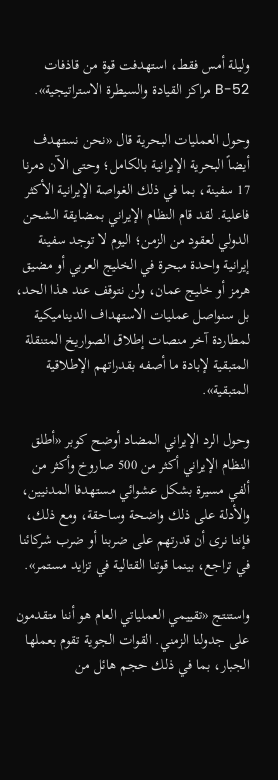وليلة أمس فقط، استهدفت قوة من قاذفات B-52 مراكز القيادة والسيطرة الاستراتيجية».

وحول العمليات البحرية قال «نحن نستهدف أيضاً البحرية الإيرانية بالكامل؛ وحتى الآن دمرنا 17 سفينة، بما في ذلك الغواصة الإيرانية الأكثر فاعلية. لقد قام النظام الإيراني بمضايقة الشحن الدولي لعقود من الزمن؛ اليوم لا توجد سفينة إيرانية واحدة مبحرة في الخليج العربي أو مضيق هرمز أو خليج عمان، ولن نتوقف عند هذا الحد، بل سنواصل عمليات الاستهداف الديناميكية لمطاردة آخر منصات إطلاق الصواريخ المتنقلة المتبقية لإبادة ما أصفه بقدراتهم الإطلاقية المتبقية».

وحول الرد الإيراني المضاد أوضح كوبر «أطلق النظام الإيراني أكثر من 500 صاروخ وأكثر من ألفي مسيرة بشكل عشوائي مستهدفا المدنيين، والأدلة على ذلك واضحة وساحقة، ومع ذلك، فإننا نرى أن قدرتهم على ضربنا أو ضرب شركائنا في تراجع، بينما قوتنا القتالية في تزايد مستمر».

واستنتج «تقييمي العملياتي العام هو أننا متقدمون على جدولنا الزمني. القوات الجوية تقوم بعملها الجبار، بما في ذلك حجم هائل من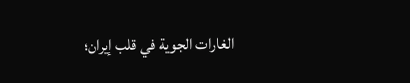الغارات الجوية في قلب إيران؛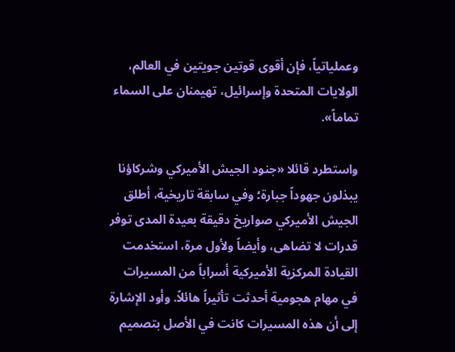وعملياتياً، فإن أقوى قوتين جويتين في العالم، الولايات المتحدة وإسرائيل، تهيمنان على السماء تماماً».

واستطرد قائلا «جنود الجيش الأميركي وشركاؤنا يبذلون جهوداً جبارة؛ وفي سابقة تاريخية، أطلق الجيش الأميركي صواريخ دقيقة بعيدة المدى توفر قدرات لا تضاهى، وأيضاً ولأول مرة، استخدمت القيادة المركزية الأميركية أسراباً من المسيرات في مهام هجومية أحدثت تأثيراً هائلاً. وأود الإشارة إلى أن هذه المسيرات كانت في الأصل بتصميم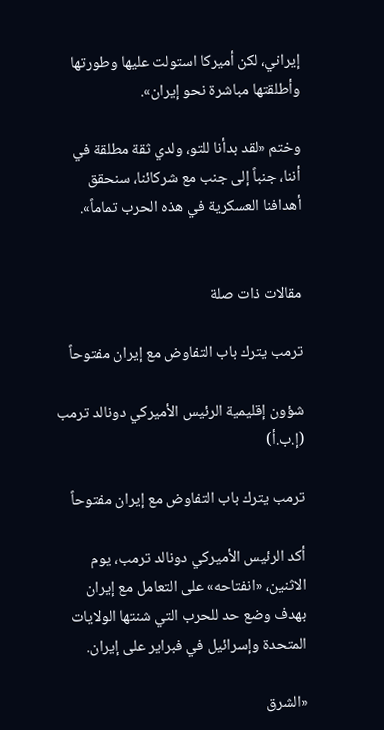إيراني، لكن أميركا استولت عليها وطورتها وأطلقتها مباشرة نحو إيران».

وختم «لقد بدأنا للتو، ولدي ثقة مطلقة في أننا، جنباً إلى جنب مع شركائنا، سنحقق أهدافنا العسكرية في هذه الحرب تماماً».


مقالات ذات صلة

ترمب يترك باب التفاوض مع إيران مفتوحاً

شؤون إقليمية الرئيس الأميركي دونالد ترمب (إ.ب.أ)

ترمب يترك باب التفاوض مع إيران مفتوحاً

أكد الرئيس الأميركي دونالد ترمب، يوم الاثنين، «انفتاحه» على التعامل مع إيران بهدف وضع حد للحرب التي شنتها الولايات المتحدة وإسرائيل في فبراير على إيران.

«الشرق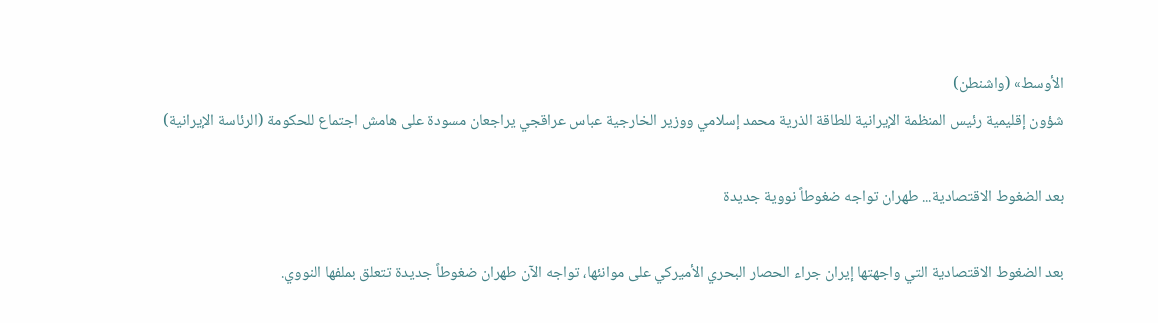الأوسط» (واشنطن)
شؤون إقليمية رئيس المنظمة الإيرانية للطاقة الذرية محمد إسلامي ووزير الخارجية عباس عراقجي يراجعان مسودة على هامش اجتماع للحكومة (الرئاسة الإيرانية)

بعد الضغوط الاقتصادية... طهران تواجه ضغوطاً نووية جديدة

بعد الضغوط الاقتصادية التي واجهتها إيران جراء الحصار البحري الأميركي على موانئها، تواجه الآن طهران ضغوطاً جديدة تتعلق بملفها النووي.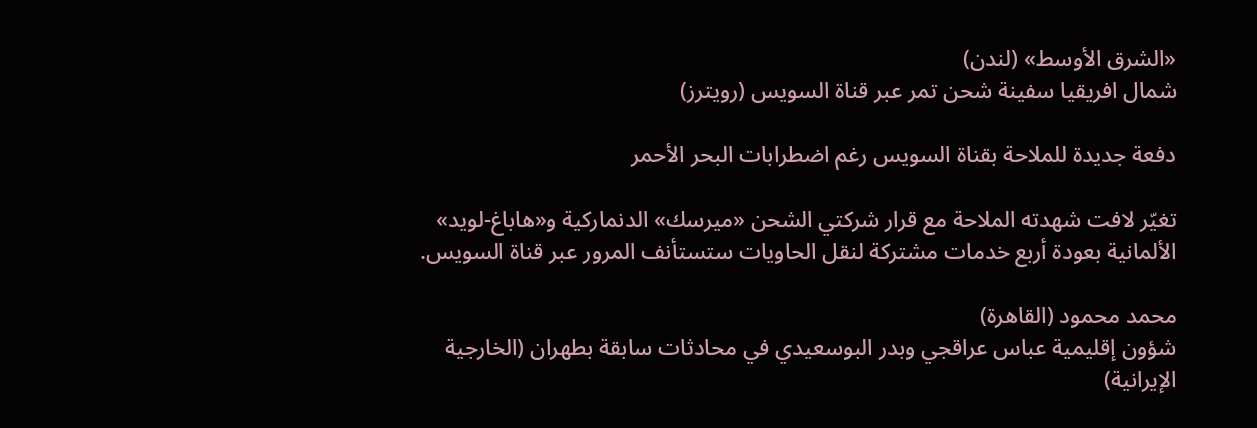«الشرق الأوسط» (لندن)
شمال افريقيا سفينة شحن تمر عبر قناة السويس (رويترز)

دفعة جديدة للملاحة بقناة السويس رغم اضطرابات البحر الأحمر

تغيّر لافت شهدته الملاحة مع قرار شركتي الشحن «ميرسك» الدنماركية و«هاباغ-لويد» الألمانية بعودة أربع خدمات مشتركة لنقل الحاويات ستستأنف المرور عبر قناة السويس.

محمد محمود (القاهرة)
شؤون إقليمية عباس عراقجي وبدر البوسعيدي في محادثات سابقة بطهران (الخارجية الإيرانية)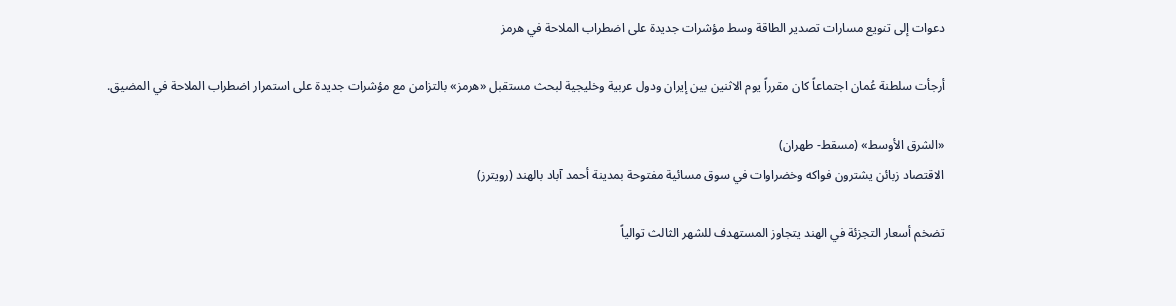دعوات إلى تنويع مسارات تصدير الطاقة وسط مؤشرات جديدة على اضطراب الملاحة في هرمز

أرجأت سلطنة عُمان اجتماعاً كان مقرراً يوم الاثنين بين إيران ودول عربية وخليجية لبحث مستقبل «هرمز» بالتزامن مع مؤشرات جديدة على استمرار اضطراب الملاحة في المضيق.

«الشرق الأوسط» (مسقط- طهران)
الاقتصاد زبائن يشترون فواكه وخضراوات في سوق مسائية مفتوحة بمدينة أحمد آباد بالهند (رويترز)

تضخم أسعار التجزئة في الهند يتجاوز المستهدف للشهر الثالث توالياً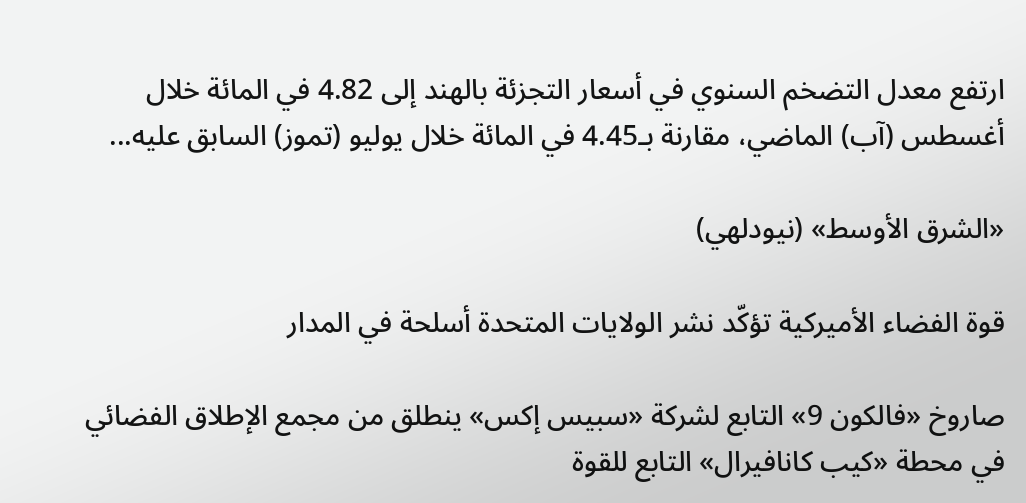ارتفع معدل التضخم السنوي في أسعار التجزئة بالهند إلى 4.82 في المائة خلال أغسطس (آب) الماضي، مقارنة بـ4.45 في المائة خلال يوليو (تموز) السابق عليه...

«الشرق الأوسط» (نيودلهي)

قوة الفضاء الأميركية تؤكّد نشر الولايات المتحدة أسلحة في المدار

صاروخ «فالكون 9» التابع لشركة «سبيس إكس» ينطلق من مجمع الإطلاق الفضائي في محطة «كيب كانافيرال» التابع للقوة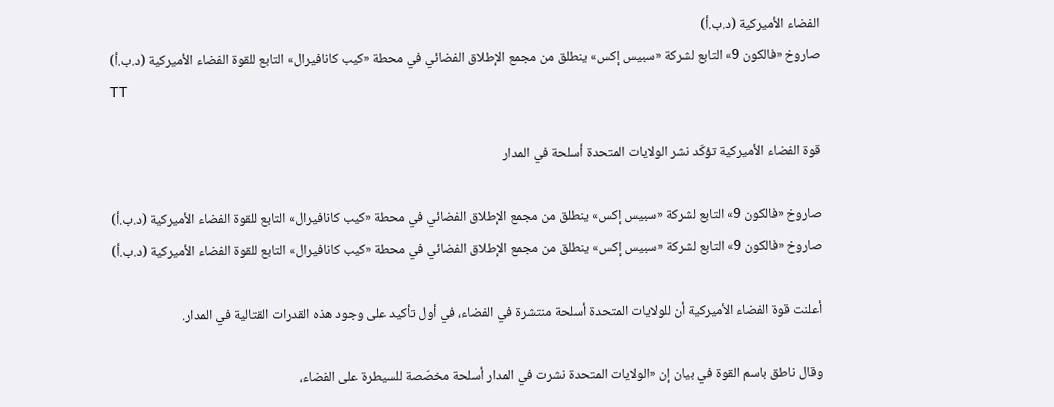الفضاء الأميركية (د.ب.أ)
صاروخ «فالكون 9» التابع لشركة «سبيس إكس» ينطلق من مجمع الإطلاق الفضائي في محطة «كيب كانافيرال» التابع للقوة الفضاء الأميركية (د.ب.أ)
TT

قوة الفضاء الأميركية تؤكّد نشر الولايات المتحدة أسلحة في المدار

صاروخ «فالكون 9» التابع لشركة «سبيس إكس» ينطلق من مجمع الإطلاق الفضائي في محطة «كيب كانافيرال» التابع للقوة الفضاء الأميركية (د.ب.أ)
صاروخ «فالكون 9» التابع لشركة «سبيس إكس» ينطلق من مجمع الإطلاق الفضائي في محطة «كيب كانافيرال» التابع للقوة الفضاء الأميركية (د.ب.أ)

أعلنت قوة الفضاء الأميركية أن للولايات المتحدة أسلحة منتشرة في الفضاء، في أول تأكيد على وجود هذه القدرات القتالية في المدار.

وقال ناطق باسم القوة في بيان إن «الولايات المتحدة نشرت في المدار أسلحة مخصّصة للسيطرة على الفضاء،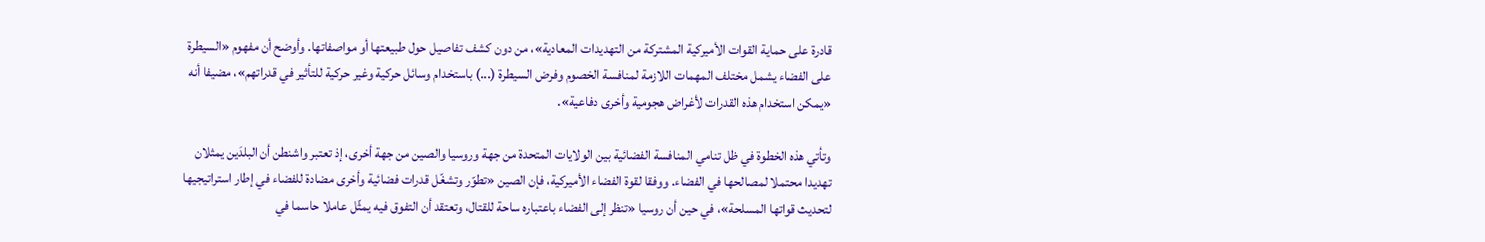قادرة على حماية القوات الأميركية المشتركة من التهديدات المعادية»، من دون كشف تفاصيل حول طبيعتها أو مواصفاتها. وأوضح أن مفهوم «السيطرة على الفضاء يشمل مختلف المهمات اللازمة لمنافسة الخصوم وفرض السيطرة (...) باستخدام وسائل حركية وغير حركية للتأثير في قدراتهم»، مضيفا أنه «يمكن استخدام هذه القدرات لأغراض هجومية وأخرى دفاعية».

وتأتي هذه الخطوة في ظل تنامي المنافسة الفضائية بين الولايات المتحدة من جهة وروسيا والصين من جهة أخرى، إذ تعتبر واشنطن أن البلدَين يمثلان تهديدا محتملا لمصالحها في الفضاء. ووفقا لقوة الفضاء الأميركية، فإن الصين «تطوّر وتشغّل قدرات فضائية وأخرى مضادة للفضاء في إطار استراتيجيها لتحديث قواتها المسلحة»، في حين أن روسيا «تنظر إلى الفضاء باعتباره ساحة للقتال، وتعتقد أن التفوق فيه يمثّل عاملا حاسما في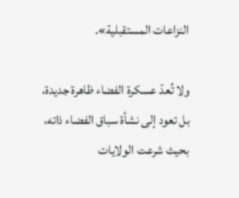النزاعات المستقبلية».

ولا تُعدّ عسكرة الفضاء ظاهرة جديدة، بل تعود إلى نشأة سباق الفضاء ذاته، بحيث شرعت الولايات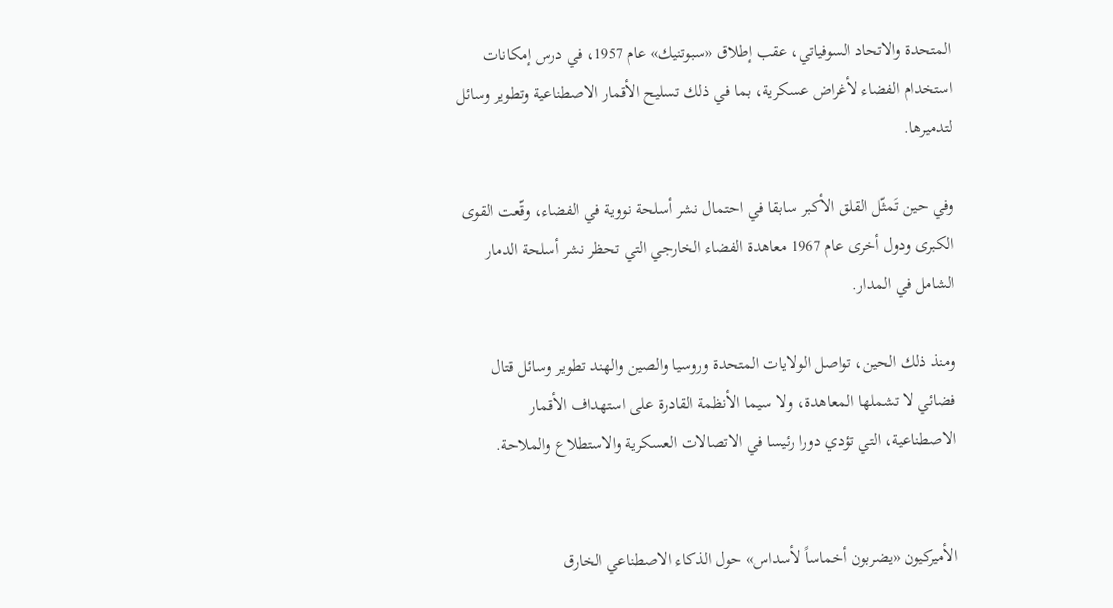المتحدة والاتحاد السوفياتي، عقب إطلاق «سبوتنيك» عام 1957، في درس إمكانات استخدام الفضاء لأغراض عسكرية، بما في ذلك تسليح الأقمار الاصطناعية وتطوير وسائل لتدميرها.

وفي حين تَمثّل القلق الأكبر سابقا في احتمال نشر أسلحة نووية في الفضاء، وقّعت القوى الكبرى ودول أخرى عام 1967 معاهدة الفضاء الخارجي التي تحظر نشر أسلحة الدمار الشامل في المدار.

ومنذ ذلك الحين، تواصل الولايات المتحدة وروسيا والصين والهند تطوير وسائل قتال فضائي لا تشملها المعاهدة، ولا سيما الأنظمة القادرة على استهداف الأقمار الاصطناعية، التي تؤدي دورا رئيسا في الاتصالات العسكرية والاستطلاع والملاحة.


الأميركيون «يضربون أخماساً لأسداس» حول الذكاء الاصطناعي الخارق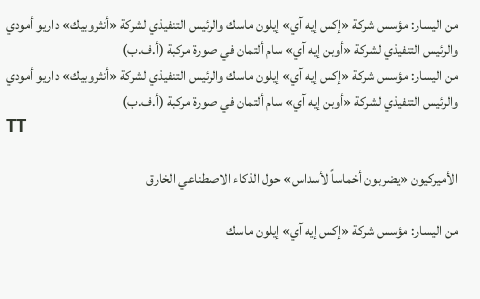من اليسار: مؤسس شركة «إكس إيه آي» إيلون ماسك والرئيس التنفيذي لشركة «أنثروبيك» داريو أمودي والرئيس التنفيذي لشركة «أوبن إيه آي» سام ألتمان في صورة مركبة (أ.ف.ب)
من اليسار: مؤسس شركة «إكس إيه آي» إيلون ماسك والرئيس التنفيذي لشركة «أنثروبيك» داريو أمودي والرئيس التنفيذي لشركة «أوبن إيه آي» سام ألتمان في صورة مركبة (أ.ف.ب)
TT

الأميركيون «يضربون أخماساً لأسداس» حول الذكاء الاصطناعي الخارق

من اليسار: مؤسس شركة «إكس إيه آي» إيلون ماسك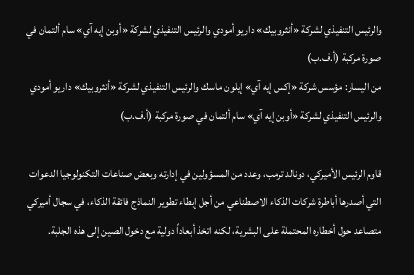والرئيس التنفيذي لشركة «أنثروبيك» داريو أمودي والرئيس التنفيذي لشركة «أوبن إيه آي» سام ألتمان في صورة مركبة (أ.ف.ب)
من اليسار: مؤسس شركة «إكس إيه آي» إيلون ماسك والرئيس التنفيذي لشركة «أنثروبيك» داريو أمودي والرئيس التنفيذي لشركة «أوبن إيه آي» سام ألتمان في صورة مركبة (أ.ف.ب)

قاوم الرئيس الأميركي، دونالد ترمب، وعدد من المسؤولين في إدارته وبعض صناعات التكنولوجيا الدعوات التي أصدرها أباطرة شركات الذكاء الاصطناعي من أجل إبطاء تطوير النماذج فائقة الذكاء، في سجال أميركي متصاعد حول أخطاره المحتملة على البشرية، لكنه اتخذ أبعاداً دولية مع دخول الصين إلى هذه الجلبة.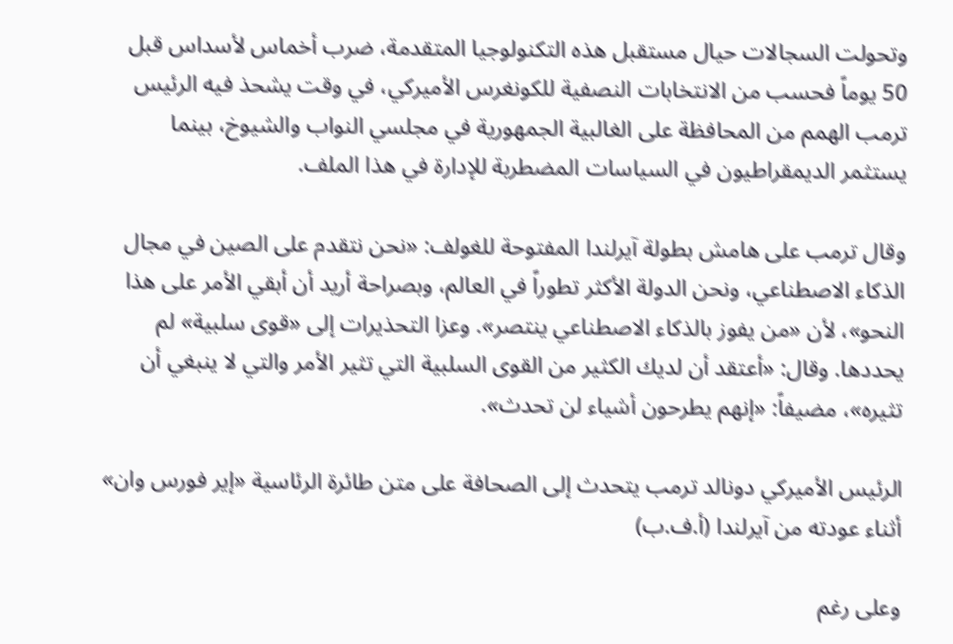وتحولت السجالات حيال مستقبل هذه التكنولوجيا المتقدمة، ضرب أخماس لأسداس قبل 50 يوماً فحسب من الانتخابات النصفية للكونغرس الأميركي، في وقت يشحذ فيه الرئيس ترمب الهمم من المحافظة على الغالبية الجمهورية في مجلسي النواب والشيوخ، بينما يستثمر الديمقراطيون في السياسات المضطربة للإدارة في هذا الملف.

وقال ترمب على هامش بطولة آيرلندا المفتوحة للغولف: «نحن نتقدم على الصين في مجال الذكاء الاصطناعي، ونحن الدولة الأكثر تطوراً في العالم، وبصراحة أريد أن أبقي الأمر على هذا النحو»، لأن «من يفوز بالذكاء الاصطناعي ينتصر». وعزا التحذيرات إلى «قوى سلبية» لم يحددها. وقال: «أعتقد أن لديك الكثير من القوى السلبية التي تثير الأمر والتي لا ينبغي أن تثيره»، مضيفاً: «إنهم يطرحون أشياء لن تحدث».

الرئيس الأميركي دونالد ترمب يتحدث إلى الصحافة على متن طائرة الرئاسية «إير فورس وان» أثناء عودته من آيرلندا (أ.ف.ب)

وعلى رغم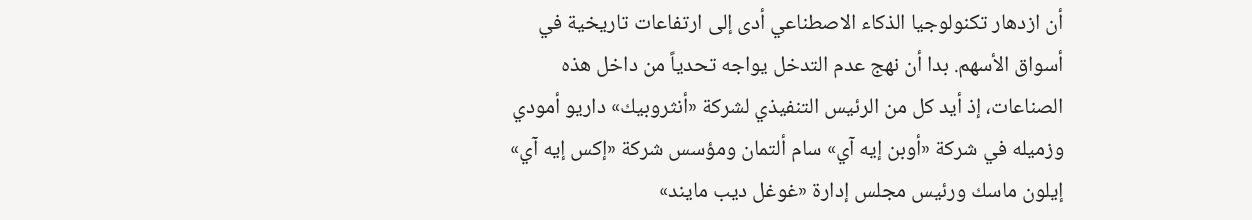أن ازدهار تكنولوجيا الذكاء الاصطناعي أدى إلى ارتفاعات تاريخية في أسواق الأسهم. بدا أن نهج عدم التدخل يواجه تحدياً من داخل هذه الصناعات، إذ أيد كل من الرئيس التنفيذي لشركة «أنثروبيك» داريو أمودي وزميله في شركة «أوبن إيه آي» سام ألتمان ومؤسس شركة «إكس إيه آي» إيلون ماسك ورئيس مجلس إدارة «غوغل ديب مايند»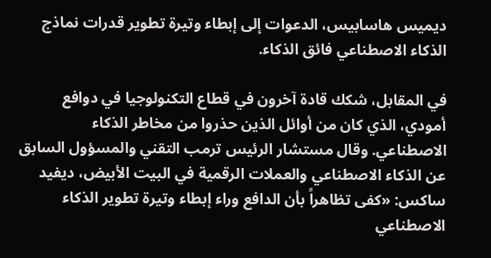ديميس هاسابيس، الدعوات إلى إبطاء وتيرة تطوير قدرات نماذج الذكاء الاصطناعي فائق الذكاء.

في المقابل، شكك قادة آخرون في قطاع التكنولوجيا في دوافع أمودي، الذي كان من أوائل الذين حذروا من مخاطر الذكاء الاصطناعي. وقال مستشار الرئيس ترمب التقني والمسؤول السابق عن الذكاء الاصطناعي والعملات الرقمية في البيت الأبيض، ديفيد ساكس: «كفى تظاهراً بأن الدافع وراء إبطاء وتيرة تطوير الذكاء الاصطناعي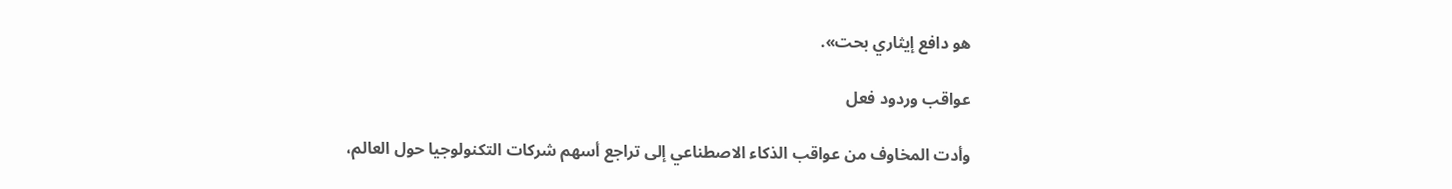هو دافع إيثاري بحت».

عواقب وردود فعل

وأدت المخاوف من عواقب الذكاء الاصطناعي إلى تراجع أسهم شركات التكنولوجيا حول العالم،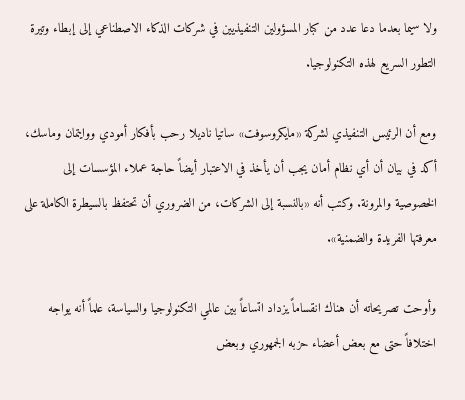ولا سيما بعدما دعا عدد من كبار المسؤولين التنفيذيين في شركات الذكاء الاصطناعي إلى إبطاء وتيرة التطور السريع لهذه التكنولوجيا.

ومع أن الرئيس التنفيذي لشركة «مايكروسوفت» ساتيا ناديلا رحب بأفكار أمودي ووايتمان وماسك، أكد في بيان أن أي نظام أمان يجب أن يأخذ في الاعتبار أيضاً حاجة عملاء المؤسسات إلى الخصوصية والمرونة. وكتب أنه «بالنسبة إلى الشركات، من الضروري أن تحتفظ بالسيطرة الكاملة على معرفتها الفريدة والضمنية».

وأوحت تصريحاته أن هناك انقساماً يزداد اتساعاً بين عالمي التكنولوجيا والسياسة، علماً أنه يواجه اختلافاً حتى مع بعض أعضاء حزبه الجمهوري وبعض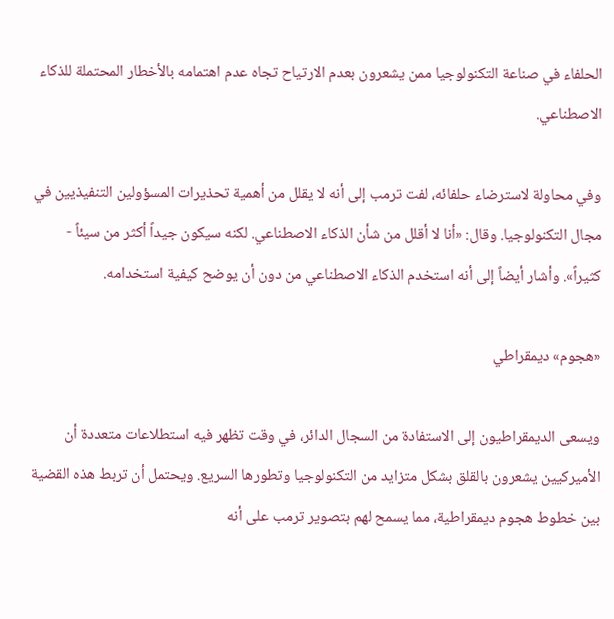الحلفاء في صناعة التكنولوجيا ممن يشعرون بعدم الارتياح تجاه عدم اهتمامه بالأخطار المحتملة للذكاء الاصطناعي.

وفي محاولة لاسترضاء حلفائه، لفت ترمب إلى أنه لا يقلل من أهمية تحذيرات المسؤولين التنفيذيين في مجال التكنولوجيا. وقال: «أنا لا أقلل من شأن الذكاء الاصطناعي. لكنه سيكون جيداً أكثر من سيئاً - كثيراً». وأشار أيضاً إلى أنه استخدم الذكاء الاصطناعي من دون أن يوضح كيفية استخدامه.

«هجوم» ديمقراطي

ويسعى الديمقراطيون إلى الاستفادة من السجال الدائر، في وقت تظهر فيه استطلاعات متعددة أن الأميركيين يشعرون بالقلق بشكل متزايد من التكنولوجيا وتطورها السريع. ويحتمل أن تربط هذه القضية بين خطوط هجوم ديمقراطية، مما يسمح لهم بتصوير ترمب على أنه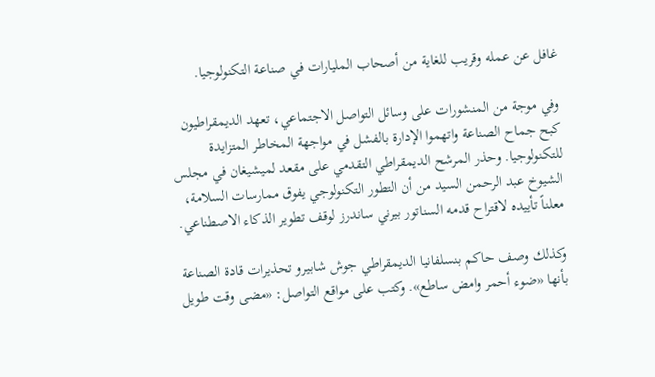غافل عن عمله وقريب للغاية من أصحاب المليارات في صناعة التكنولوجيا.

وفي موجة من المنشورات على وسائل التواصل الاجتماعي، تعهد الديمقراطيون كبح جماح الصناعة واتهموا الإدارة بالفشل في مواجهة المخاطر المتزايدة للتكنولوجيا. وحذر المرشح الديمقراطي التقدمي على مقعد لميشيغان في مجلس الشيوخ عبد الرحمن السيد من أن التطور التكنولوجي يفوق ممارسات السلامة، معلناً تأييده لاقتراح قدمه السناتور بيرني ساندرز لوقف تطوير الذكاء الاصطناعي.

وكذلك وصف حاكم بنسلفانيا الديمقراطي جوش شابيرو تحذيرات قادة الصناعة بأنها «ضوء أحمر وامض ساطع». وكتب على مواقع التواصل: «مضى وقت طويل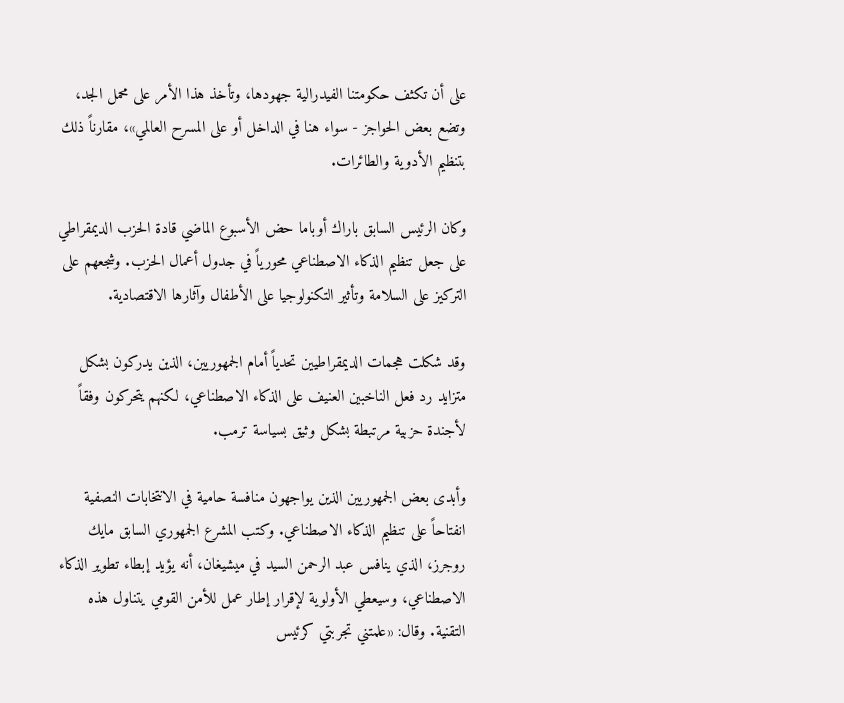على أن تكثف حكومتنا الفيدرالية جهودها، وتأخذ هذا الأمر على محمل الجد، وتضع بعض الحواجز - سواء هنا في الداخل أو على المسرح العالمي»، مقارناً ذلك بتنظيم الأدوية والطائرات.

وكان الرئيس السابق باراك أوباما حض الأسبوع الماضي قادة الحزب الديمقراطي على جعل تنظيم الذكاء الاصطناعي محورياً في جدول أعمال الحزب. وشجعهم على التركيز على السلامة وتأثير التكنولوجيا على الأطفال وآثارها الاقتصادية.

وقد شكلت هجمات الديمقراطيين تحدياً أمام الجمهوريين، الذين يدركون بشكل متزايد رد فعل الناخبين العنيف على الذكاء الاصطناعي، لكنهم يتحركون وفقاً لأجندة حزبية مرتبطة بشكل وثيق بسياسة ترمب.

وأبدى بعض الجمهوريين الذين يواجهون منافسة حامية في الانتخابات النصفية انفتاحاً على تنظيم الذكاء الاصطناعي. وكتب المشرع الجمهوري السابق مايك روجرز، الذي ينافس عبد الرحمن السيد في ميشيغان، أنه يؤيد إبطاء تطوير الذكاء الاصطناعي، وسيعطي الأولوية لإقرار إطار عمل للأمن القومي يتناول هذه التقنية. وقال: «علمتني تجربتي كرئيس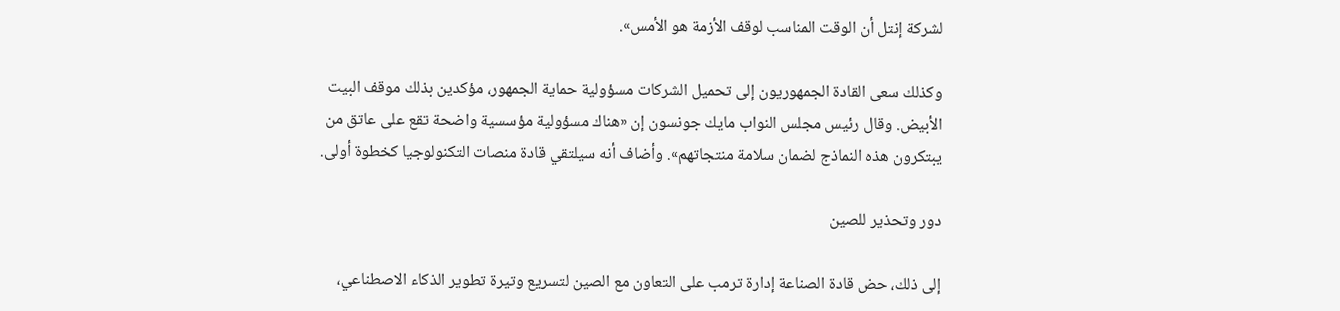لشركة إنتل أن الوقت المناسب لوقف الأزمة هو الأمس».

وكذلك سعى القادة الجمهوريون إلى تحميل الشركات مسؤولية حماية الجمهور، مؤكدين بذلك موقف البيت الأبيض. وقال رئيس مجلس النواب مايك جونسون إن «هناك مسؤولية مؤسسية واضحة تقع على عاتق من يبتكرون هذه النماذج لضمان سلامة منتجاتهم». وأضاف أنه سيلتقي قادة منصات التكنولوجيا كخطوة أولى.

دور وتحذير للصين

إلى ذلك، حض قادة الصناعة إدارة ترمب على التعاون مع الصين لتسريع وتيرة تطوير الذكاء الاصطناعي،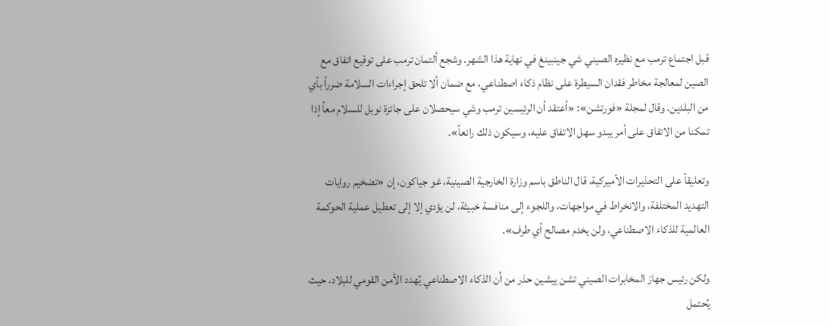قبل اجتماع ترمب مع نظيره الصيني شي جينبينغ في نهاية هذا الشهر. وشجع ألتمان ترمب على توقيع اتفاق مع الصين لمعالجة مخاطر فقدان السيطرة على نظام ذكاء اصطناعي، مع ضمان ألا تلحق إجراءات السلامة ضرراً بأي من البلدين. وقال لمجلة «فورتشن»: «أعتقد أن الرئيسين ترمب وشي سيحصلان على جائزة نوبل للسلام معاً إذا تمكنا من الاتفاق على أمر يبدو سهل الاتفاق عليه، وسيكون ذلك رائعاً».

وتعليقاً على التحذيرات الأميركية، قال الناطق باسم وزارة الخارجية الصينية، غو جياكون، إن «تضخيم روايات التهديد المختلفة، والانخراط في مواجهات، واللجوء إلى منافسة خبيثة، لن يؤدي إلا إلى تعطيل عملية الحوكمة العالمية للذكاء الاصطناعي، ولن يخدم مصالح أي طرف».

ولكن رئيس جهاز المخابرات الصيني تشن ييشين حذر من أن الذكاء الاصطناعي يُهدد الأمن القومي للبلاد، حيث يُحتمل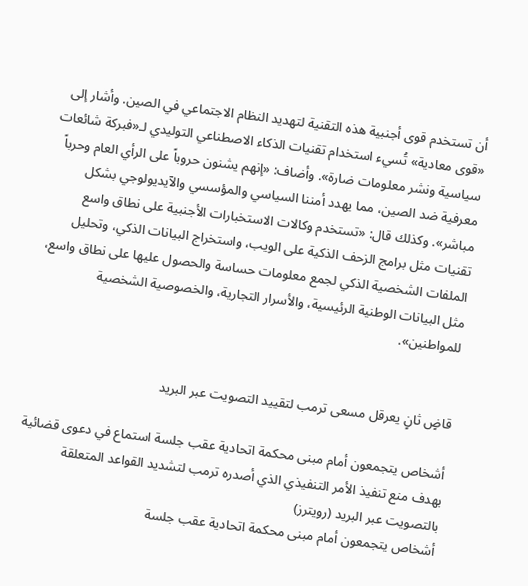أن تستخدم قوى أجنبية هذه التقنية لتهديد النظام الاجتماعي في الصين. وأشار إلى «قوى معادية» تُسيء استخدام تقنيات الذكاء الاصطناعي التوليدي لـ«فبركة شائعات سياسية ونشر معلومات ضارة». وأضاف: «إنهم يشنون حروباً على الرأي العام وحرباً معرفية ضد الصين، مما يهدد أمننا السياسي والمؤسسي والآيديولوجي بشكل مباشر». وكذلك قال: «تستخدم وكالات الاستخبارات الأجنبية على نطاق واسع تقنيات مثل برامج الزحف الذكية على الويب، واستخراج البيانات الذكي، وتحليل الملفات الشخصية الذكي لجمع معلومات حساسة والحصول عليها على نطاق واسع، مثل البيانات الوطنية الرئيسية، والأسرار التجارية، والخصوصية الشخصية للمواطنين».


قاضٍ ثانٍ يعرقل مسعى ترمب لتقييد التصويت عبر البريد

أشخاص يتجمعون أمام مبنى محكمة اتحادية عقب جلسة استماع في دعوى قضائية بهدف منع تنفيذ الأمر التنفيذي الذي أصدره ترمب لتشديد القواعد المتعلقة بالتصويت عبر البريد (رويترز)
أشخاص يتجمعون أمام مبنى محكمة اتحادية عقب جلسة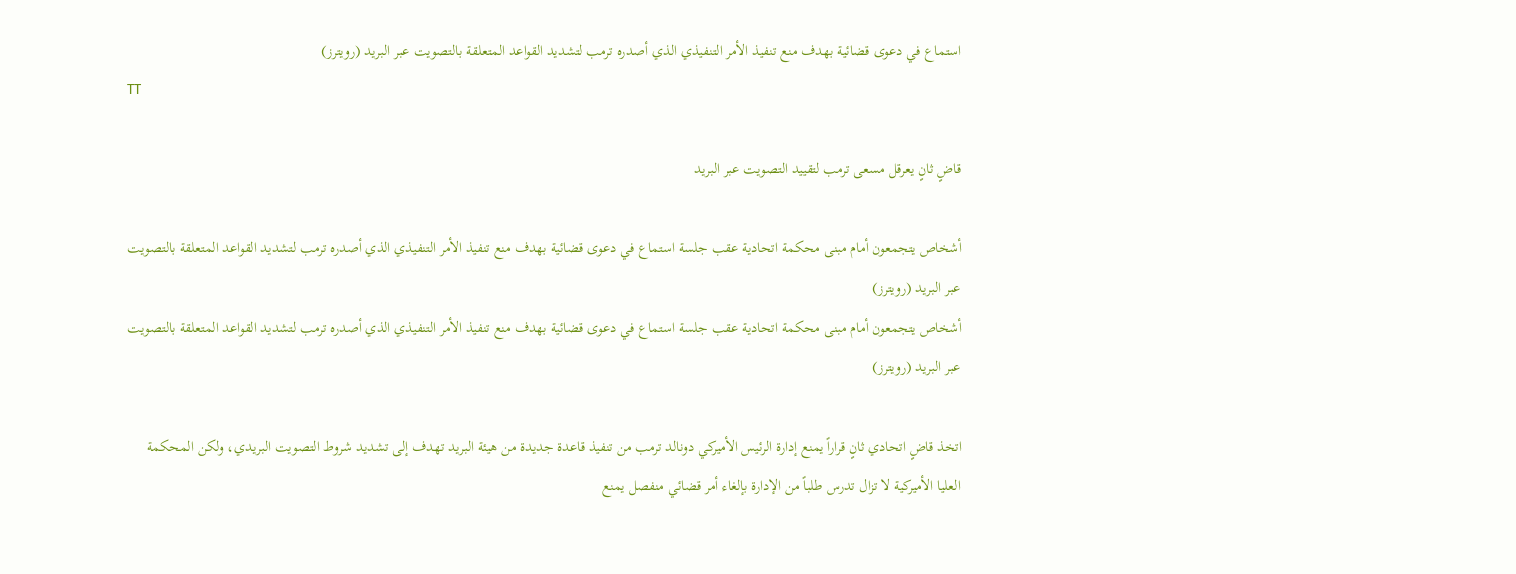استماع في دعوى قضائية بهدف منع تنفيذ الأمر التنفيذي الذي أصدره ترمب لتشديد القواعد المتعلقة بالتصويت عبر البريد (رويترز)
TT

قاضٍ ثانٍ يعرقل مسعى ترمب لتقييد التصويت عبر البريد

أشخاص يتجمعون أمام مبنى محكمة اتحادية عقب جلسة استماع في دعوى قضائية بهدف منع تنفيذ الأمر التنفيذي الذي أصدره ترمب لتشديد القواعد المتعلقة بالتصويت عبر البريد (رويترز)
أشخاص يتجمعون أمام مبنى محكمة اتحادية عقب جلسة استماع في دعوى قضائية بهدف منع تنفيذ الأمر التنفيذي الذي أصدره ترمب لتشديد القواعد المتعلقة بالتصويت عبر البريد (رويترز)

اتخذ قاضٍ اتحادي ثانٍ قراراً يمنع إدارة الرئيس الأميركي دونالد ترمب من تنفيذ قاعدة جديدة من هيئة البريد تهدف إلى تشديد شروط التصويت البريدي، ولكن المحكمة العليا الأميركية لا تزال تدرس طلباً من الإدارة بإلغاء أمر قضائي منفصل يمنع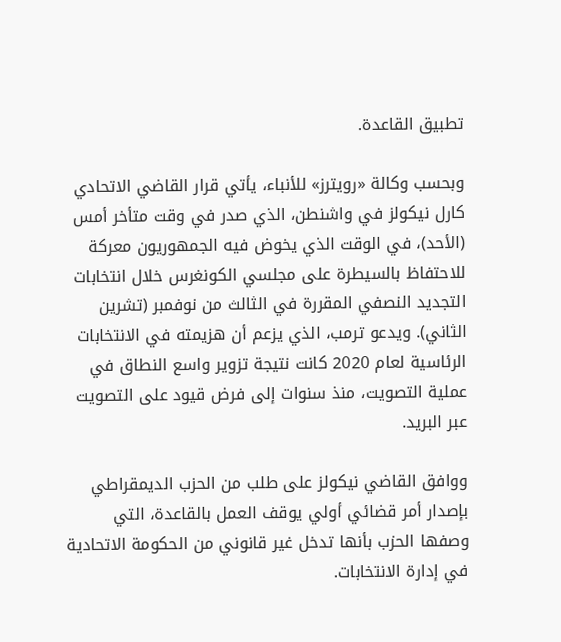تطبيق القاعدة.

وبحسب وكالة «رويترز» للأنباء، يأتي قرار القاضي الاتحادي كارل نيكولز في واشنطن، الذي صدر في وقت متأخر أمس (الأحد)، في الوقت الذي يخوض فيه الجمهوريون معركة للاحتفاظ بالسيطرة على مجلسي الكونغرس خلال انتخابات التجديد النصفي المقررة في الثالث من نوفمبر (تشرين الثاني). ويدعو ترمب، الذي يزعم أن هزيمته في الانتخابات الرئاسية لعام 2020 كانت نتيجة تزوير واسع النطاق في عملية التصويت، منذ سنوات إلى فرض قيود على التصويت عبر البريد.

ووافق القاضي نيكولز على طلب من الحزب الديمقراطي بإصدار أمر قضائي أولي يوقف العمل بالقاعدة، التي وصفها الحزب بأنها تدخل غير قانوني من الحكومة الاتحادية في إدارة الانتخابات.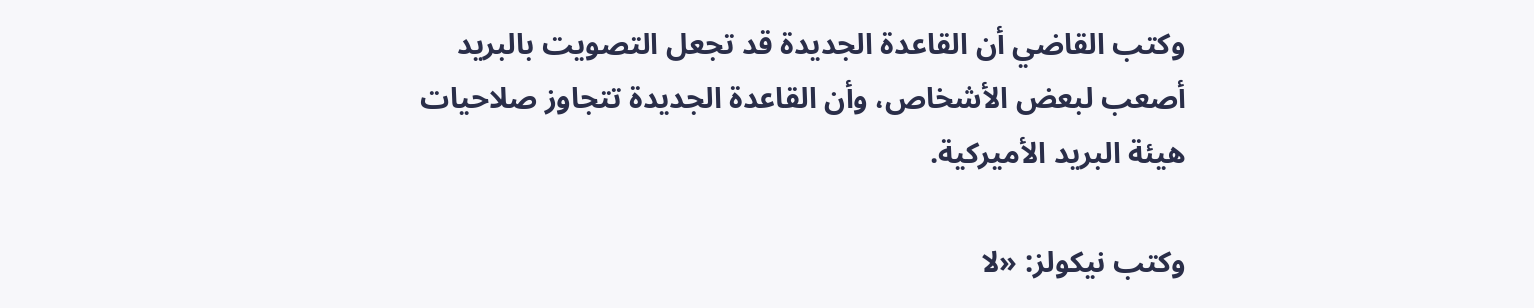وكتب القاضي أن القاعدة الجديدة قد تجعل التصويت بالبريد أصعب لبعض الأشخاص، وأن القاعدة الجديدة تتجاوز صلاحيات هيئة البريد الأميركية.

وكتب نيكولز: «لا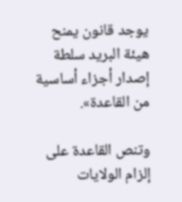يوجد قانون يمنح هيئة البريد سلطة إصدار أجزاء أساسية من القاعدة».

وتنص القاعدة على إلزام الولايات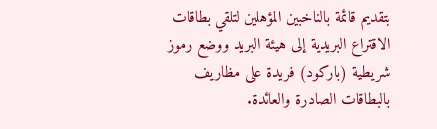بتقديم قائمة بالناخبين المؤهلين لتلقي بطاقات الاقتراع البريدية إلى هيئة البريد ووضع رموز شريطية (باركود) فريدة على مظاريف بالبطاقات الصادرة والعائدة.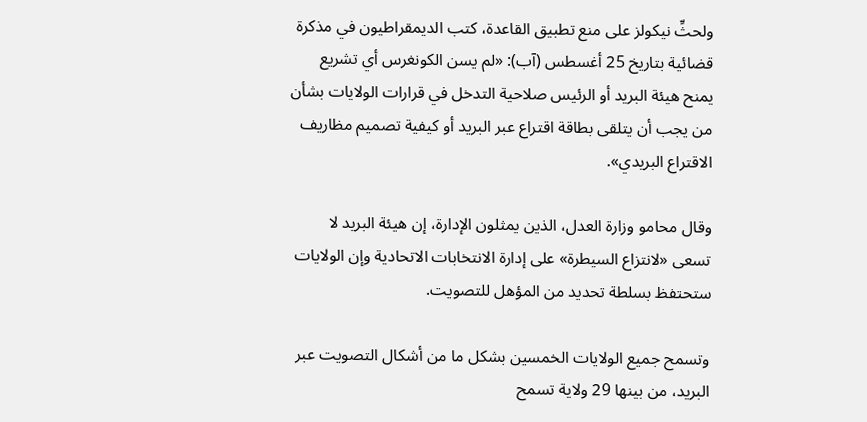ولحثِّ نيكولز على منع تطبيق القاعدة، كتب الديمقراطيون في مذكرة قضائية بتاريخ 25 أغسطس (آب): «لم يسن الكونغرس أي تشريع يمنح هيئة البريد أو الرئيس صلاحية التدخل في قرارات الولايات بشأن من يجب أن يتلقى بطاقة اقتراع عبر البريد أو كيفية تصميم مظاريف الاقتراع البريدي».

وقال محامو وزارة العدل، الذين يمثلون الإدارة، إن هيئة البريد لا تسعى «لانتزاع السيطرة» على إدارة الانتخابات الاتحادية وإن الولايات ستحتفظ بسلطة تحديد من المؤهل للتصويت.

وتسمح جميع الولايات الخمسين بشكل ما من أشكال التصويت عبر البريد، من بينها 29 ولاية تسمح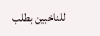للناخبين بطلب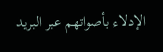الإدلاء بأصواتهم عبر البريد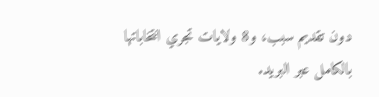دون تقديم سبب، و8 ولايات تجري انتخاباتها بالكامل عبر البريد.